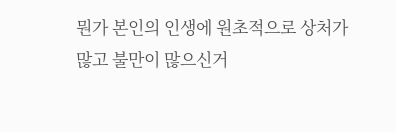뭔가 본인의 인생에 원초적으로 상처가 많고 불만이 많으신거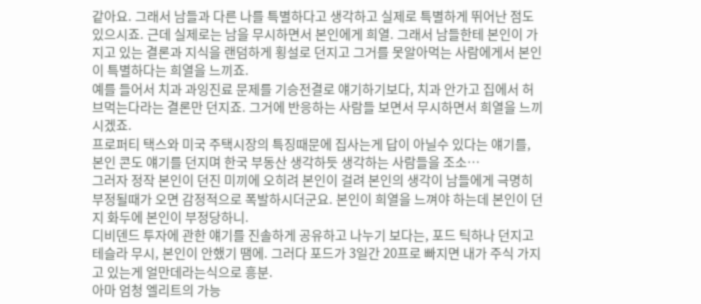같아요. 그래서 남들과 다른 나를 특별하다고 생각하고 실제로 특별하게 뛰어난 점도 있으시죠. 근데 실제로는 남을 무시하면서 본인에게 희열. 그래서 남들한테 본인이 가지고 있는 결론과 지식을 랜덤하게 횡설로 던지고 그거를 못알아먹는 사람에게서 본인이 특별하다는 희열을 느끼죠.
예를 들어서 치과 과잉진료 문제를 기승전결로 얘기하기보다, 치과 안가고 집에서 허브먹는다라는 결론만 던지죠. 그거에 반응하는 사람들 보면서 무시하면서 희열을 느끼시겠죠.
프로퍼티 택스와 미국 주택시장의 특징때문에 집사는게 답이 아닐수 있다는 얘기를, 본인 콘도 얘기를 던지며 한국 부동산 생각하듯 생각하는 사람들을 조소…
그러자 정작 본인이 던진 미끼에 오히려 본인이 걸려 본인의 생각이 남들에게 극명히 부정될때가 오면 감정적으로 폭발하시더군요. 본인이 희열을 느껴야 하는데 본인이 던지 화두에 본인이 부정당하니.
디비덴드 투자에 관한 얘기를 진솔하게 공유하고 나누기 보다는, 포드 틱하나 던지고 테슬라 무시, 본인이 안했기 땜에. 그러다 포드가 3일간 20프로 빠지면 내가 주식 가지고 있는게 얼만데라는식으로 흥분.
아마 엄청 엘리트의 가능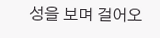성을 보며 걸어오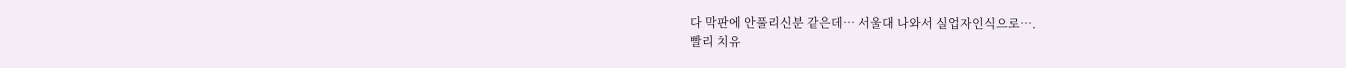다 막판에 안풀리신분 같은데… 서울대 나와서 실업자인식으로….
빨리 치유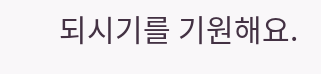되시기를 기원해요.